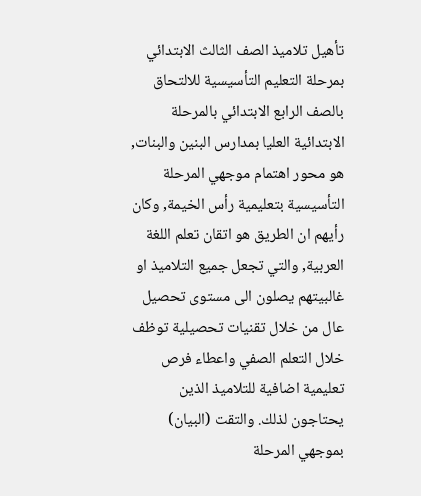تأهيل تلاميذ الصف الثالث الابتدائي بمرحلة التعليم التأسيسية للالتحاق بالصف الرابع الابتدائي بالمرحلة الابتدائية العليا بمدارس البنين والبنات, هو محور اهتمام موجهي المرحلة التأسيسية بتعليمية رأس الخيمة, وكان رأيهم ان الطريق هو اتقان تعلم اللغة العربية, والتي تجعل جميع التلاميذ او غالبيتهم يصلون الى مستوى تحصيل عال من خلال تقنيات تحصيلية توظف خلال التعلم الصفي واعطاء فرص تعليمية اضافية للتلاميذ الذين يحتاجون لذلك. والتقت (البيان) بموجهي المرحلة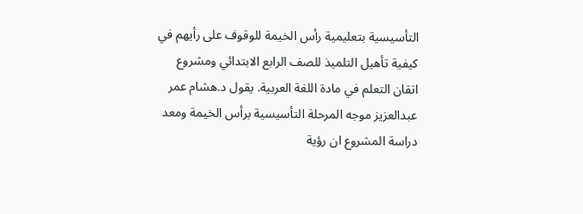التأسيسية بتعليمية رأس الخيمة للوقوف على رأيهم في كيفية تأهيل التلميذ للصف الرابع الابتدائي ومشروع اتقان التعلم في مادة اللغة العربية. يقول د.هشام عمر عبدالعزيز موجه المرحلة التأسيسية برأس الخيمة ومعد دراسة المشروع ان رؤية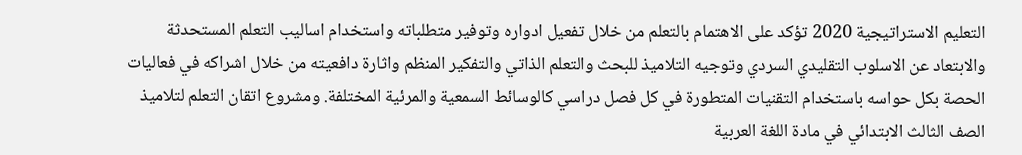التعليم الاستراتيجية 2020 تؤكد على الاهتمام بالتعلم من خلال تفعيل ادواره وتوفير متطلباته واستخدام اساليب التعلم المستحدثة والابتعاد عن الاسلوب التقليدي السردي وتوجيه التلاميذ للبحث والتعلم الذاتي والتفكير المنظم واثارة دافعيته من خلال اشراكه في فعاليات الحصة بكل حواسه باستخدام التقنيات المتطورة في كل فصل دراسي كالوسائط السمعية والمرئية المختلفة. ومشروع اتقان التعلم لتلاميذ الصف الثالث الابتدائي في مادة اللغة العربية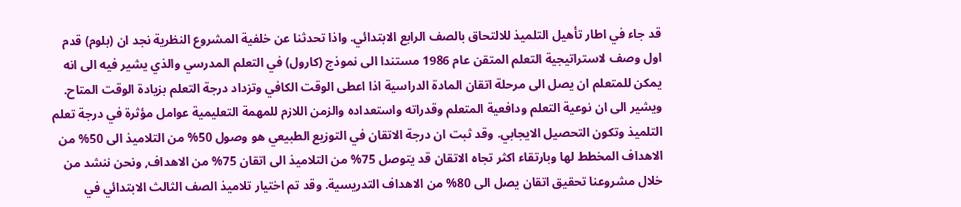قد جاء في اطار تأهيل التلميذ للالتحاق بالصف الرابع الابتدائي. واذا تحدثنا عن خلفية المشروع النظرية نجد ان (بلوم) قدم اول وصف لاستراتيجية التعلم المتقن عام 1986 مستندا الى نموذج (كارول) في التعلم المدرسي والذي يشير فيه الى انه يمكن للمتعلم ان يصل الى مرحلة اتقان المادة الدراسية اذا اعطى الوقت الكافي وتزداد درجة التعلم بزيادة الوقت المتاح. ويشير الى ان نوعية التعلم ودافعية المتعلم وقدراته واستعداده والزمن اللازم للمهمة التعليمية عوامل مؤثرة في درجة تعلم التلميذ وتكون التحصيل الايجابي. وقد ثبت ان درجة الاتقان في التوزيع الطبيعي هو وصول 50% من التلاميذ الى 50% من الاهداف المخطط لها وبارتقاء اكثر تجاه الاتقان قد يتوصل 75% من التلاميذ الى اتقان 75% من الاهداف, ونحن ننشد من خلال مشروعنا تحقيق اتقان يصل الى 80% من الاهداف التدريسية. وقد تم اختيار تلاميذ الصف الثالث الابتدائي في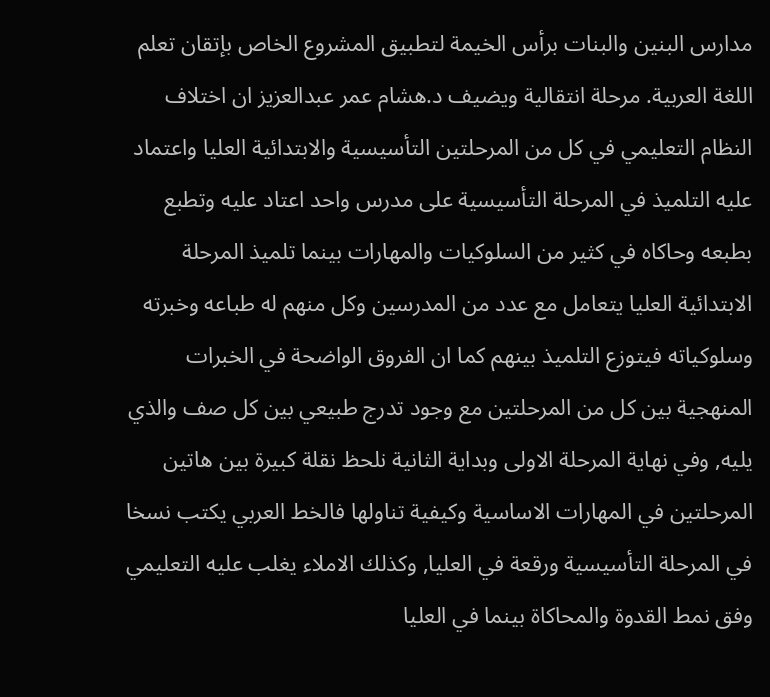مدارس البنين والبنات برأس الخيمة لتطبيق المشروع الخاص بإتقان تعلم اللغة العربية. مرحلة انتقالية ويضيف د.هشام عمر عبدالعزيز ان اختلاف النظام التعليمي في كل من المرحلتين التأسيسية والابتدائية العليا واعتماد عليه التلميذ في المرحلة التأسيسية على مدرس واحد اعتاد عليه وتطبع بطبعه وحاكاه في كثير من السلوكيات والمهارات بينما تلميذ المرحلة الابتدائية العليا يتعامل مع عدد من المدرسين وكل منهم له طباعه وخبرته وسلوكياته فيتوزع التلميذ بينهم كما ان الفروق الواضحة في الخبرات المنهجية بين كل من المرحلتين مع وجود تدرج طبيعي بين كل صف والذي يليه, وفي نهاية المرحلة الاولى وبداية الثانية نلحظ نقلة كبيرة بين هاتين المرحلتين في المهارات الاساسية وكيفية تناولها فالخط العربي يكتب نسخا في المرحلة التأسيسية ورقعة في العليا, وكذلك الاملاء يغلب عليه التعليمي وفق نمط القدوة والمحاكاة بينما في العليا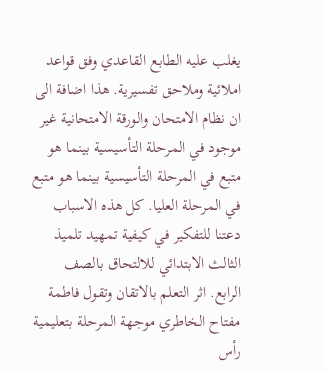يغلب عليه الطابع القاعدي وفق قواعد املائية وملاحق تفسيرية. هذا اضافة الى ان نظام الامتحان والورقة الامتحانية غير موجود في المرحلة التأسيسية بينما هو متبع في المرحلة التأسيسية بينما هو متبع في المرحلة العليا. كل هذه الاسباب دعتنا للتفكير في كيفية تمهيد تلميذ الثالث الابتدائي للالتحاق بالصف الرابع. اثر التعلم بالاتقان وتقول فاطمة مفتاح الخاطري موجهة المرحلة بتعليمية رأس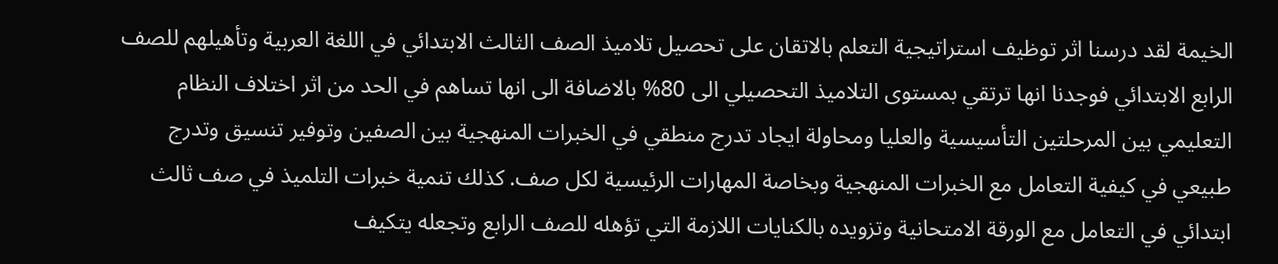الخيمة لقد درسنا اثر توظيف استراتيجية التعلم بالاتقان على تحصيل تلاميذ الصف الثالث الابتدائي في اللغة العربية وتأهيلهم للصف الرابع الابتدائي فوجدنا انها ترتقي بمستوى التلاميذ التحصيلي الى 80% بالاضافة الى انها تساهم في الحد من اثر اختلاف النظام التعليمي بين المرحلتين التأسيسية والعليا ومحاولة ايجاد تدرج منطقي في الخبرات المنهجية بين الصفين وتوفير تنسيق وتدرج طبيعي في كيفية التعامل مع الخبرات المنهجية وبخاصة المهارات الرئيسية لكل صف. كذلك تنمية خبرات التلميذ في صف ثالث ابتدائي في التعامل مع الورقة الامتحانية وتزويده بالكنايات اللازمة التي تؤهله للصف الرابع وتجعله يتكيف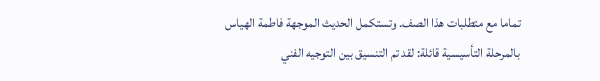تماما مع متطلبات هذا الصف. وتستكمل الحديث الموجهة فاطمة الهياس بالمرحلة التأسيسية قائلة: لقد تم التنسيق بين التوجيه الفني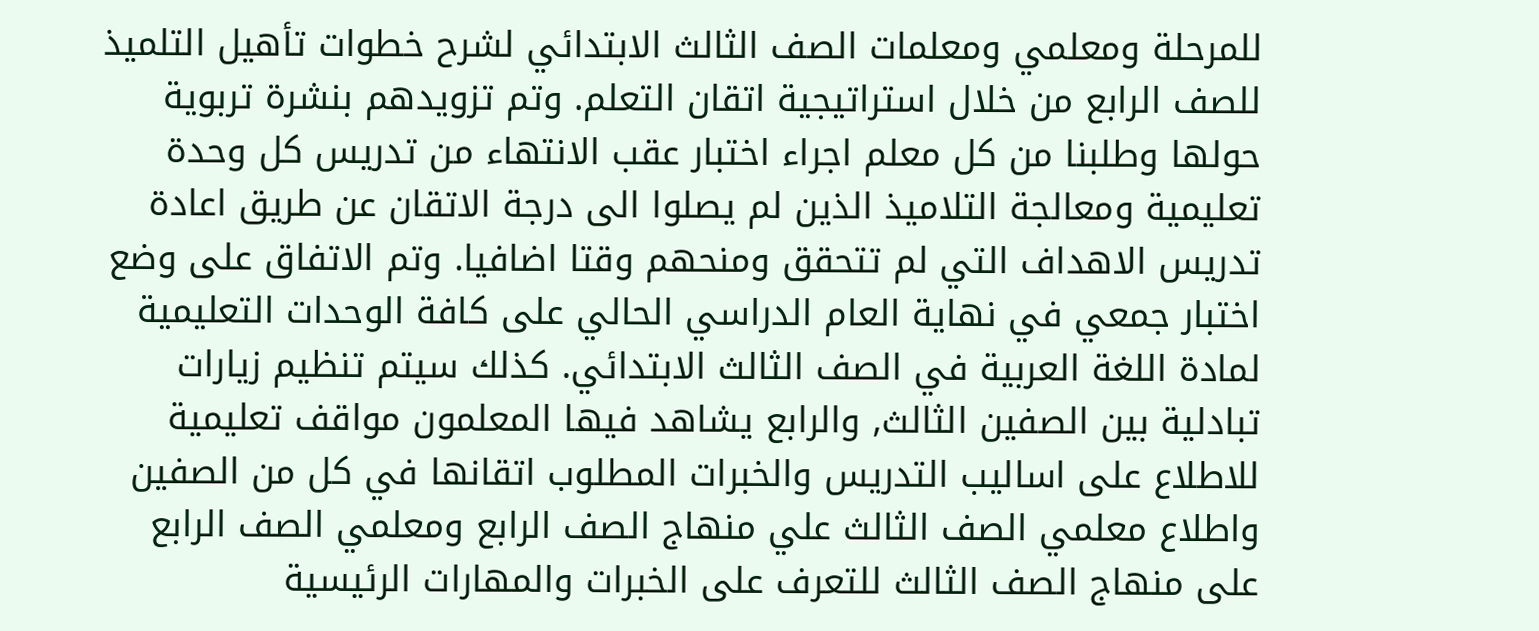للمرحلة ومعلمي ومعلمات الصف الثالث الابتدائي لشرح خطوات تأهيل التلميذ للصف الرابع من خلال استراتيجية اتقان التعلم. وتم تزويدهم بنشرة تربوية حولها وطلبنا من كل معلم اجراء اختبار عقب الانتهاء من تدريس كل وحدة تعليمية ومعالجة التلاميذ الذين لم يصلوا الى درجة الاتقان عن طريق اعادة تدريس الاهداف التي لم تتحقق ومنحهم وقتا اضافيا. وتم الاتفاق على وضع اختبار جمعي في نهاية العام الدراسي الحالي على كافة الوحدات التعليمية لمادة اللغة العربية في الصف الثالث الابتدائي. كذلك سيتم تنظيم زيارات تبادلية بين الصفين الثالث, والرابع يشاهد فيها المعلمون مواقف تعليمية للاطلاع على اساليب التدريس والخبرات المطلوب اتقانها في كل من الصفين واطلاع معلمي الصف الثالث علي منهاج الصف الرابع ومعلمي الصف الرابع على منهاج الصف الثالث للتعرف على الخبرات والمهارات الرئيسية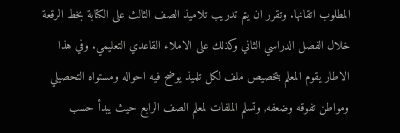المطلوب اتقانها. وتقرر ان يتم تدريب تلاميذ الصف الثالث على الكتابة بخط الرقعة خلال الفصل الدراسي الثاني وكذلك على الاملاء القاعدي التعليمي. وفي هذا الاطار يقوم المعلم بتخصيص ملف لكل تلميذ يوضح فيه احواله ومستواه التحصيلي ومواطن تفوقه وضعفه, وتسلم الملفات لمعلم الصف الرابع حيث يبدأ حسب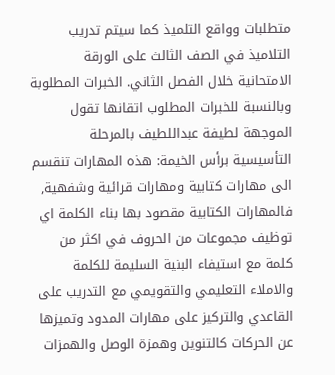متطلبات وواقع التلميذ كما سيتم تدريب التلاميذ في الصف الثالث على الورقة الامتحانية خلال الفصل الثاني. الخبرات المطلوبة وبالنسبة للخبرات المطلوب اتقانها تقول الموجهة لطيفة عبداللطيف بالمرحلة التأسيسية برأس الخيمة: هذه المهارات تنقسم الى مهارات كتابية ومهارات قرائية وشفهية, فالمهارات الكتابية مقصود بها بناء الكلمة اي توظيف مجموعات من الحروف في اكثر من كلمة مع استيفاء البنية السليمة للكلمة والاملاء التعليمي والتقويمي مع التدريب على القاعدي والتركيز على مهارات المدود وتميزها عن الحركات كالتنوين وهمزة الوصل والهمزات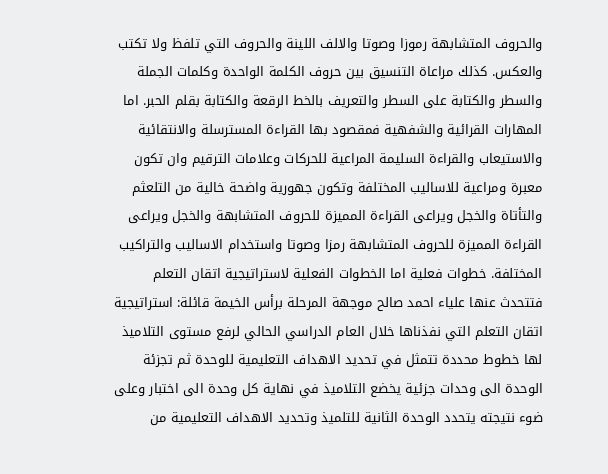والحروف المتشابهة رموزا وصوتا والالف اللينة والحروف التي تلفظ ولا تكتب والعكس. كذلك مراعاة التنسيق بين حروف الكلمة الواحدة وكلمات الجملة والسطر والكتابة على السطر والتعريف بالخط الرقعة والكتابة بقلم الحبر. اما المهارات القرائية والشفهية فمقصود بها القراءة المسترسلة والانتقائية والاستيعاب والقراءة السليمة المراعية للحركات وعلامات الترقيم وان تكون معبرة ومراعية للاساليب المختلفة وتكون جهورية واضحة خالية من التلعثم والتأتاة والخجل ويراعى القراءة المميزة للحروف المتشابهة والخجل ويراعى القراءة المميزة للحروف المتشابهة رمزا وصوتا واستخدام الاساليب والتراكيب المختلفة. خطوات فعلية اما الخطوات الفعلية لاستراتيجية اتقان التعلم فتتحدث عنها علياء احمد صالح موجهة المرحلة برأس الخيمة قائلة: استراتيجية اتقان التعلم التي نفذناها خلال العام الدراسي الحالي لرفع مستوى التلاميذ لها خطوط محددة تتمثل في تحديد الاهداف التعليمية للوحدة ثم تجزئة الوحدة الى وحدات جزئية يخضع التلاميذ في نهاية كل وحدة الى اختبار وعلى ضوء نتيجته يتحدد الوحدة الثانية للتلميذ وتحديد الاهداف التعليمية من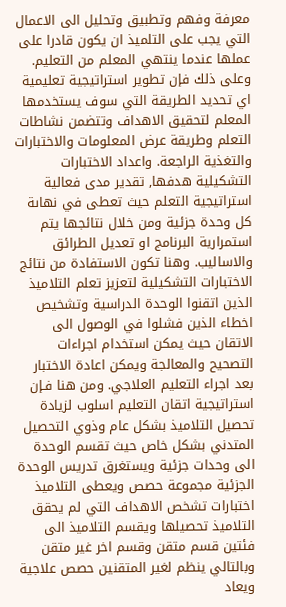معرفة وفهم وتطبيق وتحليل الى الاعمال التي يجب على التلميذ ان يكون قادرا على عملها عندما ينتهي المعلم من التعليم. وعلى ذلك فإن تطوير استراتيجية تعليمية اي تحديد الطريقة التي سوف يستخدمها المعلم لتحقيق الاهداف وتتضمن نشاطات التعلم وطريقة عرض المعلومات والاختبارات والتغذية الراجعة. واعداد الاختبارات التشكيلية هدفها, تقدير مدى فعالية استراتيجية التعلم حيث تعطى في نهاىة كل وحدة جزئية ومن خلال نتائجها يتم استمرارية البرنامج او تعديل الطرائق والاساليب. وهنا تكون الاستفادة من نتائج الاختبارات التشكيلية لتعزيز تعلم التلاميذ الذين اتقنوا الوحدة الدراسية وتشخيص اخطاء الذين فشلوا في الوصول الى الاتقان حيث يمكن استخدام اجراءات التصحيح والمعالجة ويمكن اعادة الاختبار بعد اجراء التعليم العلاجي. ومن هنا فـإن استراتيجية اتقان التعليم اسلوب لزيادة تحصيل التلاميذ بشكل عام وذوي التحصيل المتدني بشكل خاص حيث تقسم الوحدة الى وحدات جزئية ويستغرق تدريس الوحدة الجزئية مجموعة حصص ويعطى التلاميذ اختبارات تشخص الاهداف التي لم يحقق التلاميذ تحصيلها ويقسم التلاميذ الى فئتين قسم متقن وقسم اخر غير متقن وبالتالي ينظم لغير المتقنين حصص علاجية ويعاد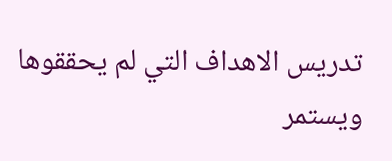تدريس الاهداف التي لم يحققوها ويستمر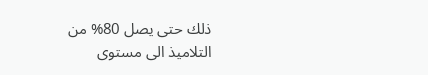ذلك حتى يصل 80% من التلاميذ الى مستوى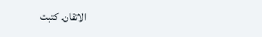الاتقان. كتبت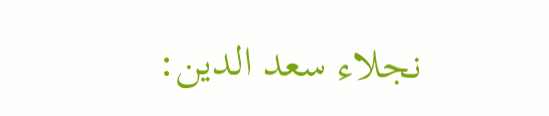نجلاء سعد الدين: